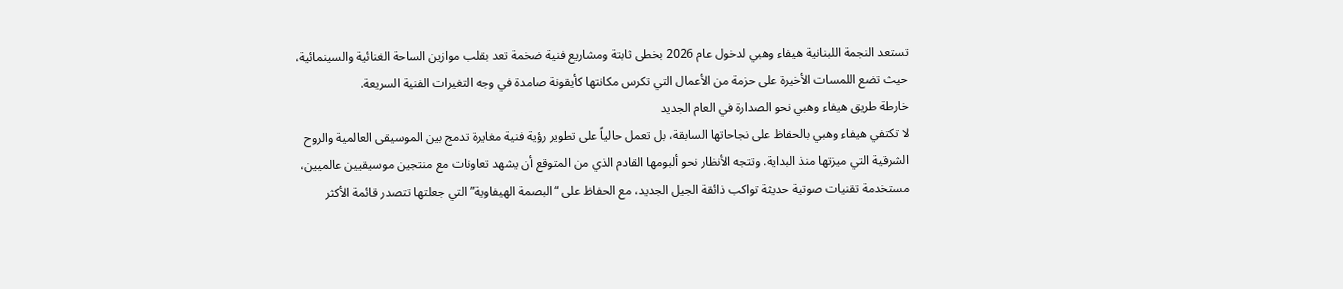تستعد النجمة اللبنانية هيفاء وهبي لدخول عام 2026 بخطى ثابتة ومشاريع فنية ضخمة تعد بقلب موازين الساحة الغنائية والسينمائية، حيث تضع اللمسات الأخيرة على حزمة من الأعمال التي تكرس مكانتها كأيقونة صامدة في وجه التغيرات الفنية السريعة.
خارطة طريق هيفاء وهبي نحو الصدارة في العام الجديد
لا تكتفي هيفاء وهبي بالحفاظ على نجاحاتها السابقة، بل تعمل حالياً على تطوير رؤية فنية مغايرة تدمج بين الموسيقى العالمية والروح الشرقية التي ميزتها منذ البداية. وتتجه الأنظار نحو ألبومها القادم الذي من المتوقع أن يشهد تعاونات مع منتجين موسيقيين عالميين، مستخدمة تقنيات صوتية حديثة تواكب ذائقة الجيل الجديد، مع الحفاظ على “البصمة الهيفاوية” التي جعلتها تتصدر قائمة الأكثر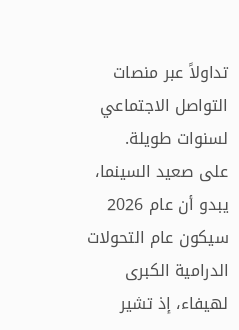تداولاً عبر منصات التواصل الاجتماعي لسنوات طويلة.
على صعيد السينما، يبدو أن عام 2026 سيكون عام التحولات الدرامية الكبرى لهيفاء، إذ تشير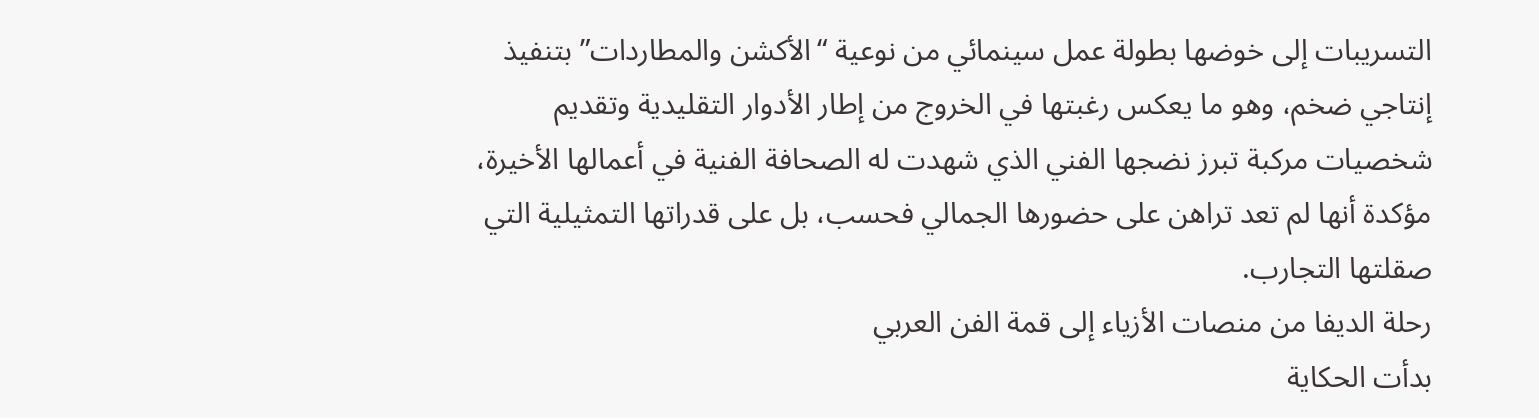التسريبات إلى خوضها بطولة عمل سينمائي من نوعية “الأكشن والمطاردات” بتنفيذ إنتاجي ضخم، وهو ما يعكس رغبتها في الخروج من إطار الأدوار التقليدية وتقديم شخصيات مركبة تبرز نضجها الفني الذي شهدت له الصحافة الفنية في أعمالها الأخيرة، مؤكدة أنها لم تعد تراهن على حضورها الجمالي فحسب، بل على قدراتها التمثيلية التي صقلتها التجارب.
رحلة الديفا من منصات الأزياء إلى قمة الفن العربي
بدأت الحكاية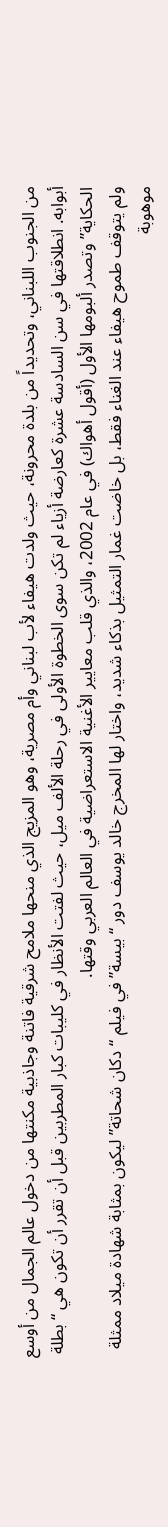من الجنوب اللبناني، وتحديداً من بلدة محرونة، حيث ولدت هيفاء لأب لبناني وأم مصرية، وهو المزيج الذي منحها ملامح شرقية فاتنة وجاذبية مكنتها من دخول عالم الجمال من أوسع أبوابه. انطلاقتها في سن السادسة عشرة كعارضة أزياء لم تكن سوى الخطوة الأولى في رحلة الألف ميل، حيث لفتت الأنظار في كليبات كبار المطربين قبل أن تقرر أن تكون هي “بطلة الحكاية” وتصدر ألبومها الأول (أقول أهواك) في عام 2002، والذي قلب معايير الأغنية الاستعراضية في العالم العربي وقتها.
ولم يتوقف طموح هيفاء عند الغناء فقط، بل خاضت غمار التمثيل بذكاء شديد، واختار لها المخرج خالد يوسف دور “بيسة” في فيلم “دكان شحاتة” ليكون بمثابة شهادة ميلاد ممثلة موهوبة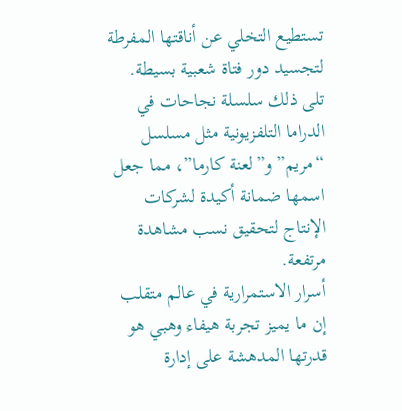تستطيع التخلي عن أناقتها المفرطة لتجسيد دور فتاة شعبية بسيطة. تلى ذلك سلسلة نجاحات في الدراما التلفزيونية مثل مسلسل “مريم” و”لعنة كارما”، مما جعل اسمها ضمانة أكيدة لشركات الإنتاج لتحقيق نسب مشاهدة مرتفعة.
أسرار الاستمرارية في عالم متقلب
إن ما يميز تجربة هيفاء وهبي هو قدرتها المدهشة على إدارة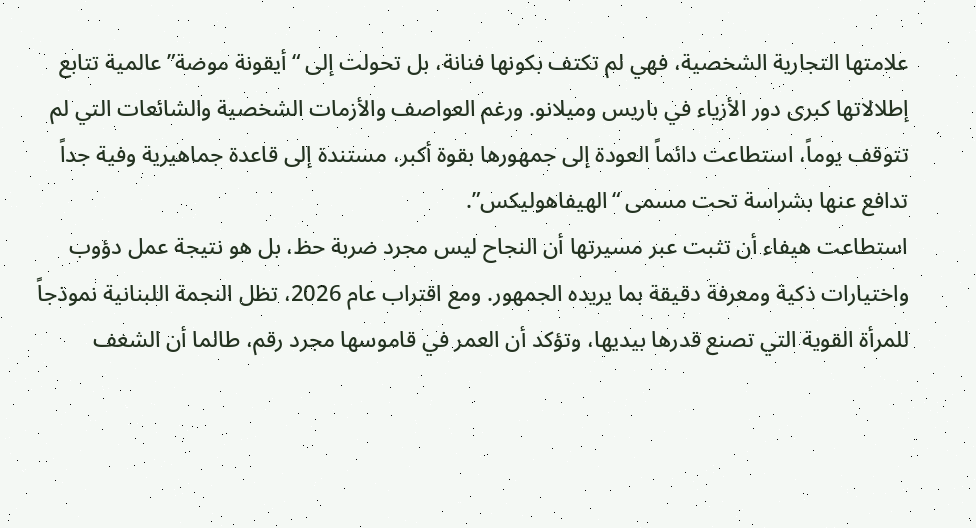علامتها التجارية الشخصية، فهي لم تكتف بكونها فنانة، بل تحولت إلى “أيقونة موضة” عالمية تتابع إطلالاتها كبرى دور الأزياء في باريس وميلانو. ورغم العواصف والأزمات الشخصية والشائعات التي لم تتوقف يوماً، استطاعت دائماً العودة إلى جمهورها بقوة أكبر، مستندة إلى قاعدة جماهيرية وفية جداً تدافع عنها بشراسة تحت مسمى “الهيفاهوليكس”.
استطاعت هيفاء أن تثبت عبر مسيرتها أن النجاح ليس مجرد ضربة حظ، بل هو نتيجة عمل دؤوب واختيارات ذكية ومعرفة دقيقة بما يريده الجمهور. ومع اقتراب عام 2026، تظل النجمة اللبنانية نموذجاً للمرأة القوية التي تصنع قدرها بيديها، وتؤكد أن العمر في قاموسها مجرد رقم، طالما أن الشغف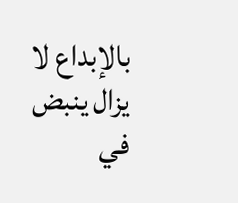بالإبداع لا يزال ينبض في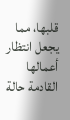قلبها، مما يجعل انتظار أعمالها القادمة حالة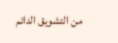من التشويق الدائم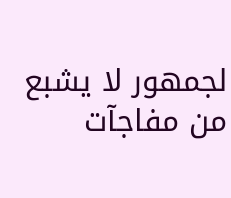لجمهور لا يشبع من مفاجآت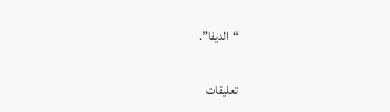“الديفا”.

تعليقات